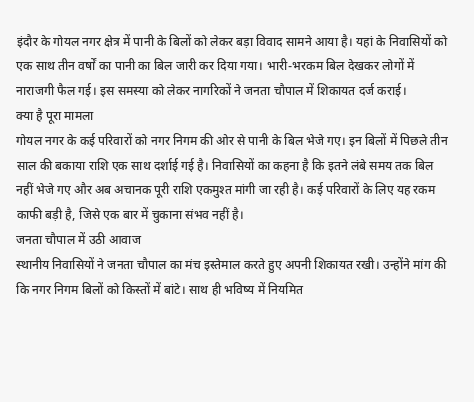इंदौर के गोयल नगर क्षेत्र में पानी के बिलों को लेकर बड़ा विवाद सामने आया है। यहां के निवासियों को एक साथ तीन वर्षों का पानी का बिल जारी कर दिया गया। भारी-भरकम बिल देखकर लोगों में नाराजगी फैल गई। इस समस्या को लेकर नागरिकों ने जनता चौपाल में शिकायत दर्ज कराई।
क्या है पूरा मामला
गोयल नगर के कई परिवारों को नगर निगम की ओर से पानी के बिल भेजे गए। इन बिलों में पिछले तीन साल की बकाया राशि एक साथ दर्शाई गई है। निवासियों का कहना है कि इतने लंबे समय तक बिल नहीं भेजे गए और अब अचानक पूरी राशि एकमुश्त मांगी जा रही है। कई परिवारों के लिए यह रकम काफी बड़ी है, जिसे एक बार में चुकाना संभव नहीं है।
जनता चौपाल में उठी आवाज
स्थानीय निवासियों ने जनता चौपाल का मंच इस्तेमाल करते हुए अपनी शिकायत रखी। उन्होंने मांग की कि नगर निगम बिलों को किस्तों में बांटे। साथ ही भविष्य में नियमित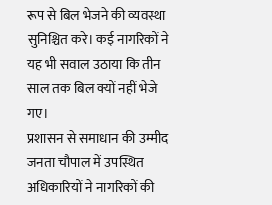रूप से बिल भेजने की व्यवस्था सुनिश्चित करे। कई नागरिकों ने यह भी सवाल उठाया कि तीन साल तक बिल क्यों नहीं भेजे गए।
प्रशासन से समाधान की उम्मीद
जनता चौपाल में उपस्थित अधिकारियों ने नागरिकों की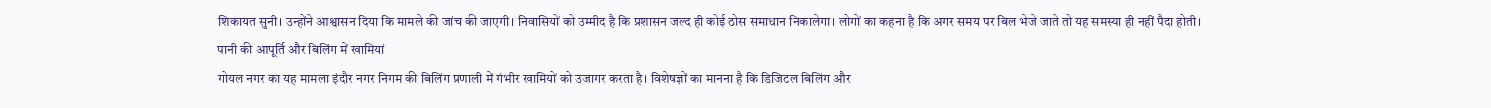शिकायत सुनी। उन्होंने आश्वासन दिया कि मामले की जांच की जाएगी। निवासियों को उम्मीद है कि प्रशासन जल्द ही कोई ठोस समाधान निकालेगा। लोगों का कहना है कि अगर समय पर बिल भेजे जाते तो यह समस्या ही नहीं पैदा होती।
पानी की आपूर्ति और बिलिंग में खामियां
गोयल नगर का यह मामला इंदौर नगर निगम की बिलिंग प्रणाली में गंभीर खामियों को उजागर करता है। विशेषज्ञों का मानना है कि डिजिटल बिलिंग और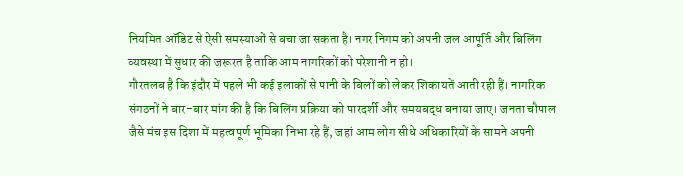नियमित ऑडिट से ऐसी समस्याओं से बचा जा सकता है। नगर निगम को अपनी जल आपूर्ति और बिलिंग व्यवस्था में सुधार की जरूरत है ताकि आम नागरिकों को परेशानी न हो।
गौरतलब है कि इंदौर में पहले भी कई इलाकों से पानी के बिलों को लेकर शिकायतें आती रही हैं। नागरिक संगठनों ने बार-बार मांग की है कि बिलिंग प्रक्रिया को पारदर्शी और समयबद्ध बनाया जाए। जनता चौपाल जैसे मंच इस दिशा में महत्वपूर्ण भूमिका निभा रहे हैं, जहां आम लोग सीधे अधिकारियों के सामने अपनी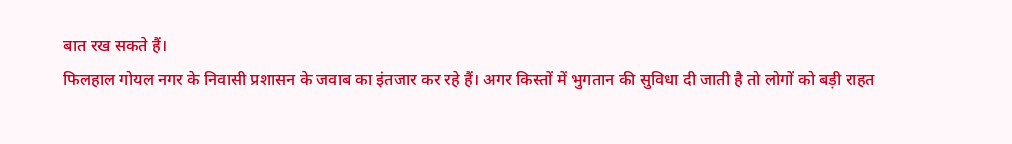बात रख सकते हैं।
फिलहाल गोयल नगर के निवासी प्रशासन के जवाब का इंतजार कर रहे हैं। अगर किस्तों में भुगतान की सुविधा दी जाती है तो लोगों को बड़ी राहत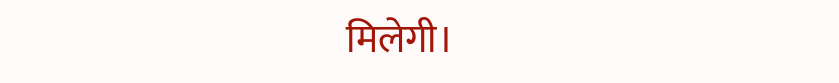मिलेगी।